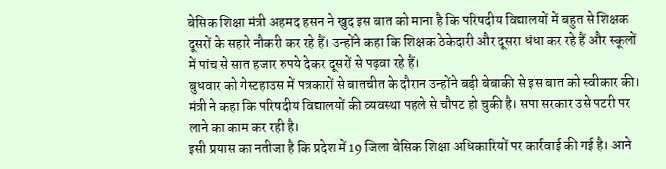बेसिक शिक्षा मंत्री अहमद हसन ने खुद इस बात को माना है कि परिषदीय विद्यालयों में बहुत से शिक्षक दूसरों के सहारे नौकरी कर रहे हैं। उन्होंने कहा कि शिक्षक ठेकेदारी और दूसरा धंधा कर रहे हैं और स्कूलों में पांच से सात हजार रुपये देकर दूसरों से पढ़वा रहे हैं।
बुधवार को गेस्टहाउस में पत्रकारों से बातचीत के दौरान उन्होंने बड़ी बेबाकी से इस बात को स्वीकार की। मंत्री ने कहा कि परिषदीय विद्यालयों की व्यवस्था पहले से चौपट हो चुकी है। सपा सरकार उसे पटरी पर लाने का काम कर रही है।
इसी प्रयास का नतीजा है कि प्रदेश में 19 जिला बेसिक शिक्षा अधिकारियों पर कार्रवाई की गई है। आने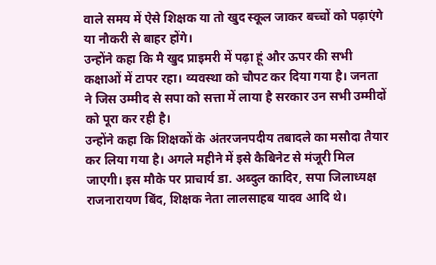वाले समय में ऐसे शिक्षक या तो खुद स्कूल जाकर बच्चों को पढ़ाएंगे या नौकरी से बाहर होंगे।
उन्होंने कहा कि मै खुद प्राइमरी में पढ़ा हूं और ऊपर की सभी कक्षाओं में टापर रहा। व्यवस्था को चौपट कर दिया गया है। जनता ने जिस उम्मीद से सपा को सत्ता में लाया है सरकार उन सभी उम्मीदों को पूरा कर रही है।
उन्होंने कहा कि शिक्षकों के अंतरजनपदीय तबादले का मसौदा तैयार कर लिया गया है। अगले महीने में इसे कैबिनेट से मंजूरी मिल जाएगी। इस मौके पर प्राचार्य डा. अब्दुल कादिर, सपा जिलाध्यक्ष राजनारायण बिंद, शिक्षक नेता लालसाहब यादव आदि थे।